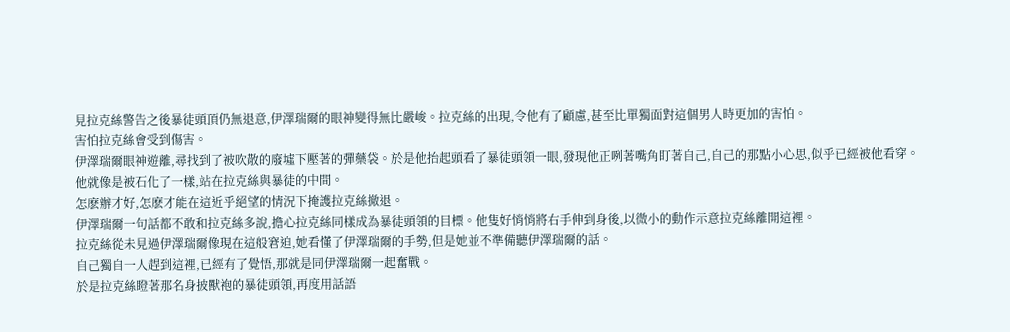見拉克絲警告之後暴徒頭頂仍無退意,伊澤瑞爾的眼神變得無比嚴峻。拉克絲的出現,令他有了顧慮,甚至比單獨面對這個男人時更加的害怕。
害怕拉克絲會受到傷害。
伊澤瑞爾眼神遊離,尋找到了被吹散的廢墟下壓著的彈藥袋。於是他抬起頭看了暴徒頭領一眼,發現他正咧著嘴角盯著自己,自己的那點小心思,似乎已經被他看穿。
他就像是被石化了一樣,站在拉克絲與暴徒的中間。
怎麽辦才好,怎麽才能在這近乎絕望的情況下掩護拉克絲撤退。
伊澤瑞爾一句話都不敢和拉克絲多說,擔心拉克絲同樣成為暴徒頭領的目標。他隻好悄悄將右手伸到身後,以微小的動作示意拉克絲離開這裡。
拉克絲從未見過伊澤瑞爾像現在這般窘迫,她看懂了伊澤瑞爾的手勢,但是她並不準備聽伊澤瑞爾的話。
自己獨自一人趕到這裡,已經有了覺悟,那就是同伊澤瑞爾一起奮戰。
於是拉克絲瞪著那名身披獸袍的暴徒頭領,再度用話語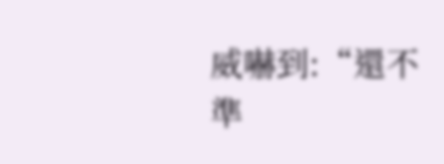威嚇到:“還不準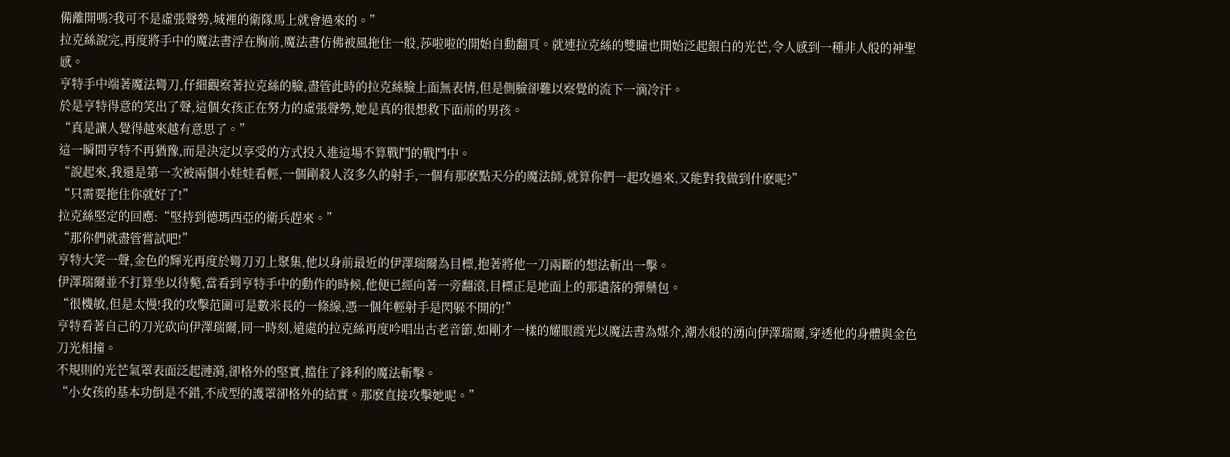備離開嗎?我可不是虛張聲勢,城裡的衛隊馬上就會過來的。”
拉克絲說完,再度將手中的魔法書浮在胸前,魔法書仿佛被風拖住一般,莎啦啦的開始自動翻頁。就連拉克絲的雙瞳也開始泛起銀白的光芒,令人感到一種非人般的神聖感。
亨特手中端著魔法彎刀,仔細觀察著拉克絲的臉,盡管此時的拉克絲臉上面無表情,但是側臉卻難以察覺的流下一滴冷汗。
於是亨特得意的笑出了聲,這個女孩正在努力的虛張聲勢,她是真的很想救下面前的男孩。
“真是讓人覺得越來越有意思了。”
這一瞬間亨特不再猶豫,而是決定以享受的方式投入進這場不算戰鬥的戰鬥中。
“說起來,我還是第一次被兩個小娃娃看輕,一個剛殺人沒多久的射手,一個有那麽點天分的魔法師,就算你們一起攻過來,又能對我做到什麽呢?”
“只需要拖住你就好了!”
拉克絲堅定的回應:“堅持到德瑪西亞的衛兵趕來。”
“那你們就盡管嘗試吧!”
亨特大笑一聲,金色的輝光再度於彎刀刃上聚集,他以身前最近的伊澤瑞爾為目標,抱著將他一刀兩斷的想法斬出一擊。
伊澤瑞爾並不打算坐以待斃,當看到亨特手中的動作的時候,他便已經向著一旁翻滾,目標正是地面上的那遺落的彈藥包。
“很機敏,但是太慢!我的攻擊范圍可是數米長的一條線,憑一個年輕射手是閃躲不開的!”
亨特看著自己的刀光砍向伊澤瑞爾,同一時刻,遠處的拉克絲再度吟唱出古老音節,如剛才一樣的耀眼霞光以魔法書為媒介,潮水般的湧向伊澤瑞爾,穿透他的身體與金色刀光相撞。
不規則的光芒氣罩表面泛起漣漪,卻格外的堅實,擋住了鋒利的魔法斬擊。
“小女孩的基本功倒是不錯,不成型的護罩卻格外的結實。那麽直接攻擊她呢。”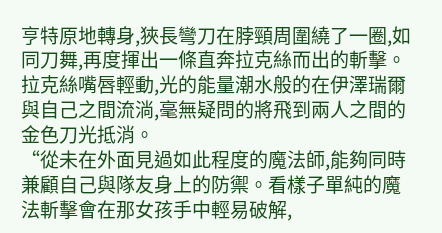亨特原地轉身,狹長彎刀在脖頸周圍繞了一圈,如同刀舞,再度揮出一條直奔拉克絲而出的斬擊。
拉克絲嘴唇輕動,光的能量潮水般的在伊澤瑞爾與自己之間流淌,毫無疑問的將飛到兩人之間的金色刀光抵消。
“從未在外面見過如此程度的魔法師,能夠同時兼顧自己與隊友身上的防禦。看樣子單純的魔法斬擊會在那女孩手中輕易破解,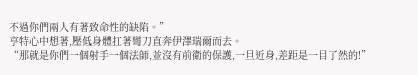不過你們兩人有著致命性的缺陷。”
亨特心中想著,壓低身體扛著彎刀直奔伊澤瑞爾而去。
“那就是你們一個射手一個法師,並沒有前衛的保護,一旦近身,差距是一目了然的!”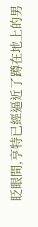眨眼間,亨特已經逼近了蹲在地上的男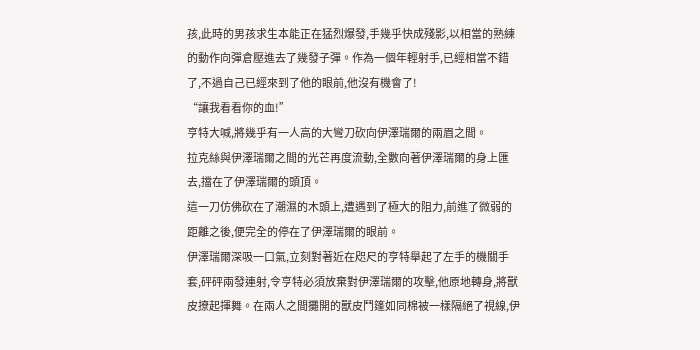孩,此時的男孩求生本能正在猛烈爆發,手幾乎快成殘影,以相當的熟練的動作向彈倉壓進去了幾發子彈。作為一個年輕射手,已經相當不錯了,不過自己已經來到了他的眼前,他沒有機會了!
“讓我看看你的血!”
亨特大喊,將幾乎有一人高的大彎刀砍向伊澤瑞爾的兩眉之間。
拉克絲與伊澤瑞爾之間的光芒再度流動,全數向著伊澤瑞爾的身上匯去,擋在了伊澤瑞爾的頭頂。
這一刀仿佛砍在了潮濕的木頭上,遭遇到了極大的阻力,前進了微弱的距離之後,便完全的停在了伊澤瑞爾的眼前。
伊澤瑞爾深吸一口氣,立刻對著近在咫尺的亨特舉起了左手的機關手套,砰砰兩發連射,令亨特必須放棄對伊澤瑞爾的攻擊,他原地轉身,將獸皮撩起揮舞。在兩人之間攤開的獸皮鬥篷如同棉被一樣隔絕了視線,伊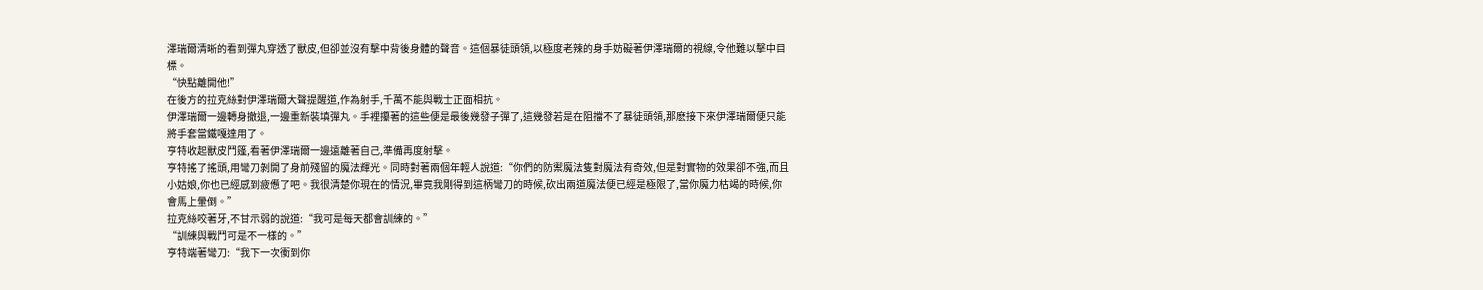澤瑞爾清晰的看到彈丸穿透了獸皮,但卻並沒有擊中背後身體的聲音。這個暴徒頭領,以極度老辣的身手妨礙著伊澤瑞爾的視線,令他難以擊中目標。
“快點離開他!”
在後方的拉克絲對伊澤瑞爾大聲提醒道,作為射手,千萬不能與戰士正面相抗。
伊澤瑞爾一邊轉身撤退,一邊重新裝填彈丸。手裡攥著的這些便是最後幾發子彈了,這幾發若是在阻擋不了暴徒頭領,那麽接下來伊澤瑞爾便只能將手套當鐵嘎達用了。
亨特收起獸皮鬥篷,看著伊澤瑞爾一邊遠離著自己,準備再度射擊。
亨特搖了搖頭,用彎刀剝開了身前殘留的魔法輝光。同時對著兩個年輕人說道:“你們的防禦魔法隻對魔法有奇效,但是對實物的效果卻不強,而且小姑娘,你也已經感到疲憊了吧。我很清楚你現在的情況,畢竟我剛得到這柄彎刀的時候,砍出兩道魔法便已經是極限了,當你魔力枯竭的時候,你會馬上暈倒。”
拉克絲咬著牙,不甘示弱的說道:“我可是每天都會訓練的。”
“訓練與戰鬥可是不一樣的。”
亨特端著彎刀:“我下一次衝到你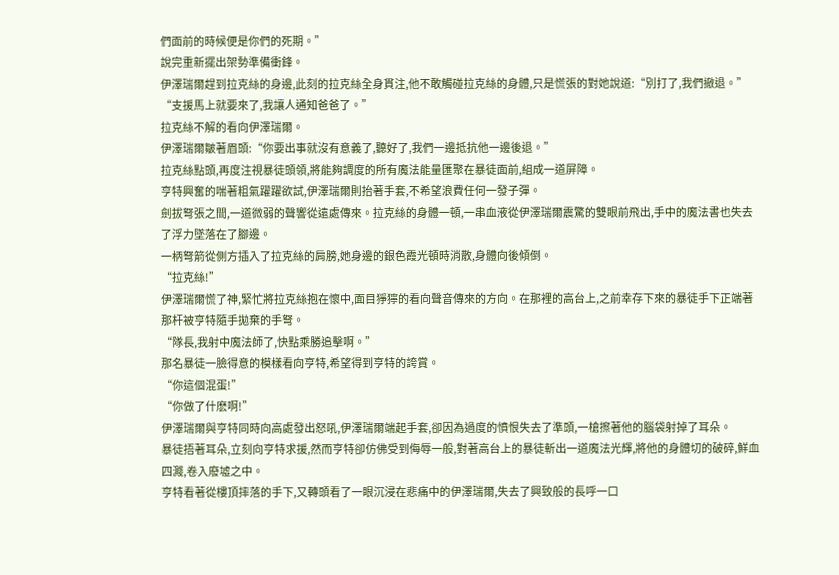們面前的時候便是你們的死期。”
說完重新擺出架勢準備衝鋒。
伊澤瑞爾趕到拉克絲的身邊,此刻的拉克絲全身貫注,他不敢觸碰拉克絲的身體,只是慌張的對她說道:“別打了,我們撤退。”
“支援馬上就要來了,我讓人通知爸爸了。”
拉克絲不解的看向伊澤瑞爾。
伊澤瑞爾皺著眉頭:“你要出事就沒有意義了,聽好了,我們一邊抵抗他一邊後退。”
拉克絲點頭,再度注視暴徒頭領,將能夠調度的所有魔法能量匯聚在暴徒面前,組成一道屏障。
亨特興奮的喘著粗氣躍躍欲試,伊澤瑞爾則抬著手套,不希望浪費任何一發子彈。
劍拔弩張之間,一道微弱的聲響從遠處傳來。拉克絲的身體一頓,一串血液從伊澤瑞爾震驚的雙眼前飛出,手中的魔法書也失去了浮力墜落在了腳邊。
一柄弩箭從側方插入了拉克絲的肩膀,她身邊的銀色霞光頓時消散,身體向後傾倒。
“拉克絲!”
伊澤瑞爾慌了神,緊忙將拉克絲抱在懷中,面目猙獰的看向聲音傳來的方向。在那裡的高台上,之前幸存下來的暴徒手下正端著那杆被亨特隨手拋棄的手弩。
“隊長,我射中魔法師了,快點乘勝追擊啊。”
那名暴徒一臉得意的模樣看向亨特,希望得到亨特的誇賞。
“你這個混蛋!”
“你做了什麽啊!”
伊澤瑞爾與亨特同時向高處發出怒吼,伊澤瑞爾端起手套,卻因為過度的憤恨失去了準頭,一槍擦著他的腦袋射掉了耳朵。
暴徒捂著耳朵,立刻向亨特求援,然而亨特卻仿佛受到侮辱一般,對著高台上的暴徒斬出一道魔法光輝,將他的身體切的破碎,鮮血四濺,卷入廢墟之中。
亨特看著從樓頂摔落的手下,又轉頭看了一眼沉浸在悲痛中的伊澤瑞爾,失去了興致般的長呼一口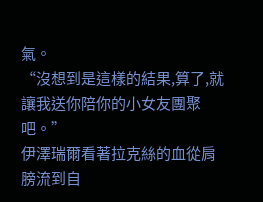氣。
“沒想到是這樣的結果,算了,就讓我送你陪你的小女友團聚吧。”
伊澤瑞爾看著拉克絲的血從肩膀流到自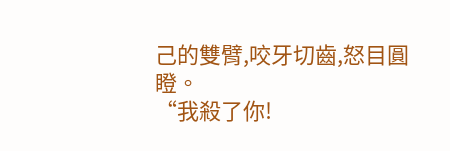己的雙臂,咬牙切齒,怒目圓瞪。
“我殺了你!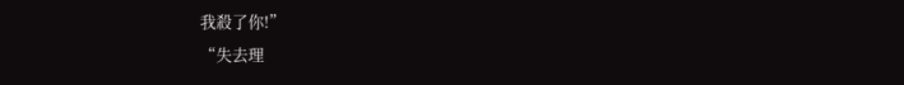我殺了你!”
“失去理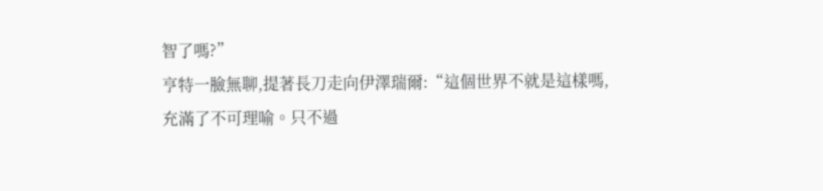智了嗎?”
亨特一臉無聊,提著長刀走向伊澤瑞爾:“這個世界不就是這樣嗎,充滿了不可理喻。只不過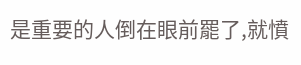是重要的人倒在眼前罷了,就憤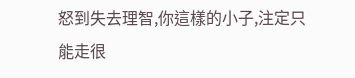怒到失去理智,你這樣的小子,注定只能走很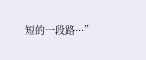短的一段路···”